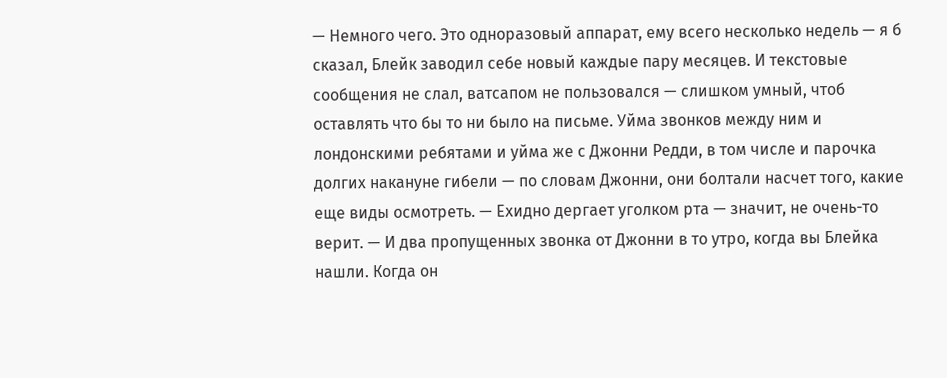— Немного чего. Это одноразовый аппарат, ему всего несколько недель — я б сказал, Блейк заводил себе новый каждые пару месяцев. И текстовые сообщения не слал, ватсапом не пользовался — слишком умный, чтоб оставлять что бы то ни было на письме. Уйма звонков между ним и лондонскими ребятами и уйма же с Джонни Редди, в том числе и парочка долгих накануне гибели — по словам Джонни, они болтали насчет того, какие еще виды осмотреть. — Ехидно дергает уголком рта — значит, не очень-то верит. — И два пропущенных звонка от Джонни в то утро, когда вы Блейка нашли. Когда он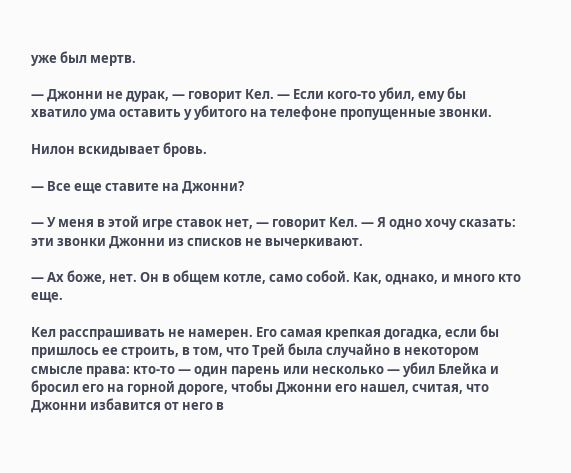уже был мертв.

— Джонни не дурак, — говорит Кел. — Если кого-то убил, ему бы хватило ума оставить у убитого на телефоне пропущенные звонки.

Нилон вскидывает бровь.

— Все еще ставите на Джонни?

— У меня в этой игре ставок нет, — говорит Кел. — Я одно хочу сказать: эти звонки Джонни из списков не вычеркивают.

— Ах боже, нет. Он в общем котле, само собой. Как, однако, и много кто еще.

Кел расспрашивать не намерен. Его самая крепкая догадка, если бы пришлось ее строить, в том, что Трей была случайно в некотором смысле права: кто-то — один парень или несколько — убил Блейка и бросил его на горной дороге, чтобы Джонни его нашел, считая, что Джонни избавится от него в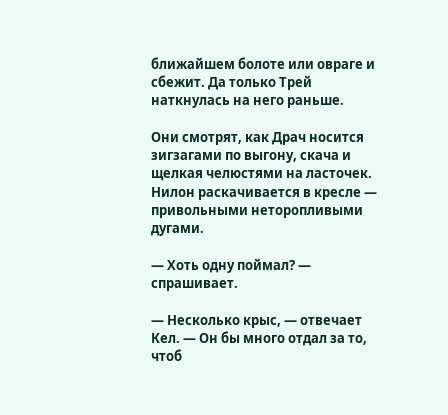ближайшем болоте или овраге и сбежит. Да только Трей наткнулась на него раньше.

Они смотрят, как Драч носится зигзагами по выгону, скача и щелкая челюстями на ласточек. Нилон раскачивается в кресле — привольными неторопливыми дугами.

— Хоть одну поймал? — спрашивает.

— Несколько крыс, — отвечает Кел. — Он бы много отдал за то, чтоб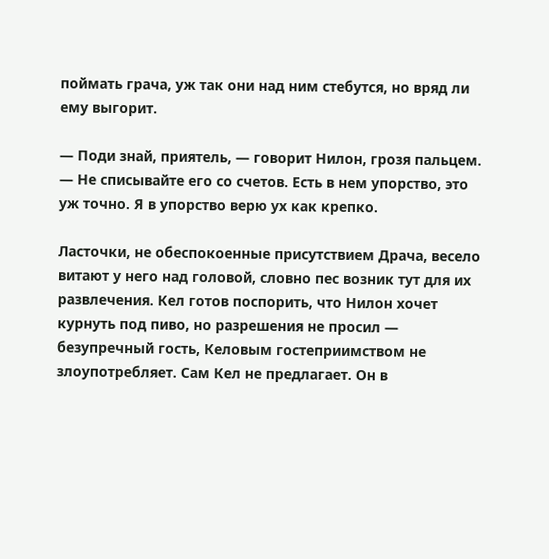поймать грача, уж так они над ним стебутся, но вряд ли ему выгорит.

— Поди знай, приятель, — говорит Нилон, грозя пальцем. — Не списывайте его со счетов. Есть в нем упорство, это уж точно. Я в упорство верю ух как крепко.

Ласточки, не обеспокоенные присутствием Драча, весело витают у него над головой, словно пес возник тут для их развлечения. Кел готов поспорить, что Нилон хочет курнуть под пиво, но разрешения не просил — безупречный гость, Келовым гостеприимством не злоупотребляет. Сам Кел не предлагает. Он в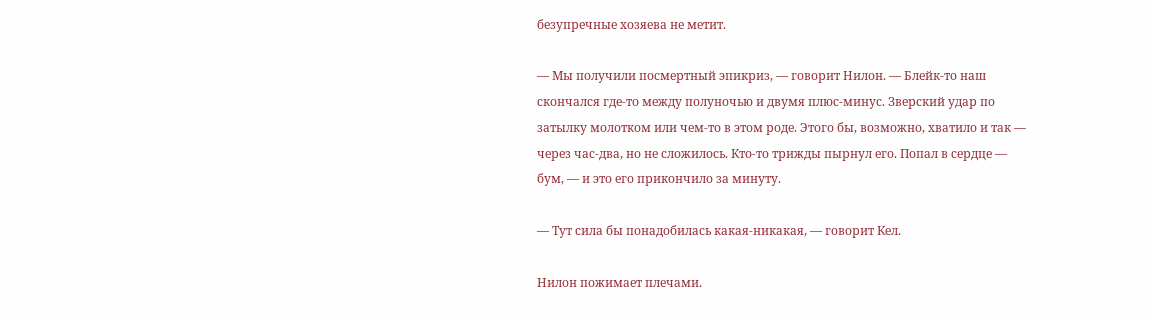безупречные хозяева не метит.

— Мы получили посмертный эпикриз, — говорит Нилон. — Блейк-то наш скончался где-то между полуночью и двумя плюс-минус. Зверский удар по затылку молотком или чем-то в этом роде. Этого бы, возможно, хватило и так — через час-два, но не сложилось. Кто-то трижды пырнул его. Попал в сердце — бум, — и это его прикончило за минуту.

— Тут сила бы понадобилась какая-никакая, — говорит Кел.

Нилон пожимает плечами.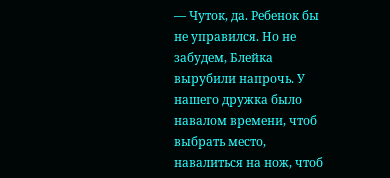— Чуток, да. Ребенок бы не управился. Но не забудем, Блейка вырубили напрочь. У нашего дружка было навалом времени, чтоб выбрать место, навалиться на нож, чтоб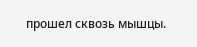прошел сквозь мышцы.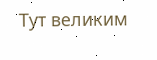Тут великим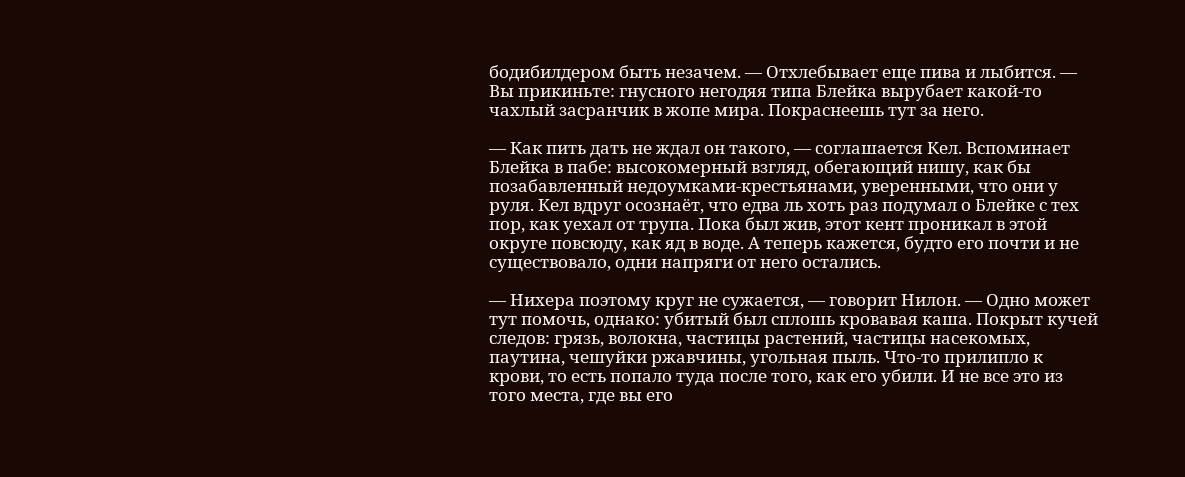бодибилдером быть незачем. — Отхлебывает еще пива и лыбится. — Вы прикиньте: гнусного негодяя типа Блейка вырубает какой-то чахлый засранчик в жопе мира. Покраснеешь тут за него.

— Как пить дать не ждал он такого, — соглашается Кел. Вспоминает Блейка в пабе: высокомерный взгляд, обегающий нишу, как бы позабавленный недоумками-крестьянами, уверенными, что они у руля. Кел вдруг осознаёт, что едва ль хоть раз подумал о Блейке с тех пор, как уехал от трупа. Пока был жив, этот кент проникал в этой округе повсюду, как яд в воде. А теперь кажется, будто его почти и не существовало, одни напряги от него остались.

— Нихера поэтому круг не сужается, — говорит Нилон. — Одно может тут помочь, однако: убитый был сплошь кровавая каша. Покрыт кучей следов: грязь, волокна, частицы растений, частицы насекомых, паутина, чешуйки ржавчины, угольная пыль. Что-то прилипло к крови, то есть попало туда после того, как его убили. И не все это из того места, где вы его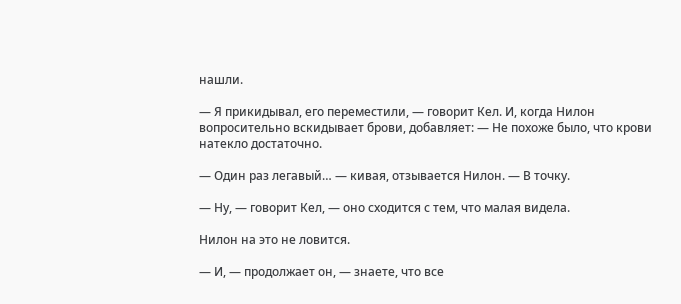нашли.

— Я прикидывал, его переместили, — говорит Кел. И, когда Нилон вопросительно вскидывает брови, добавляет: — Не похоже было, что крови натекло достаточно.

— Один раз легавый… — кивая, отзывается Нилон. — В точку.

— Ну, — говорит Кел, — оно сходится с тем, что малая видела.

Нилон на это не ловится.

— И, — продолжает он, — знаете, что все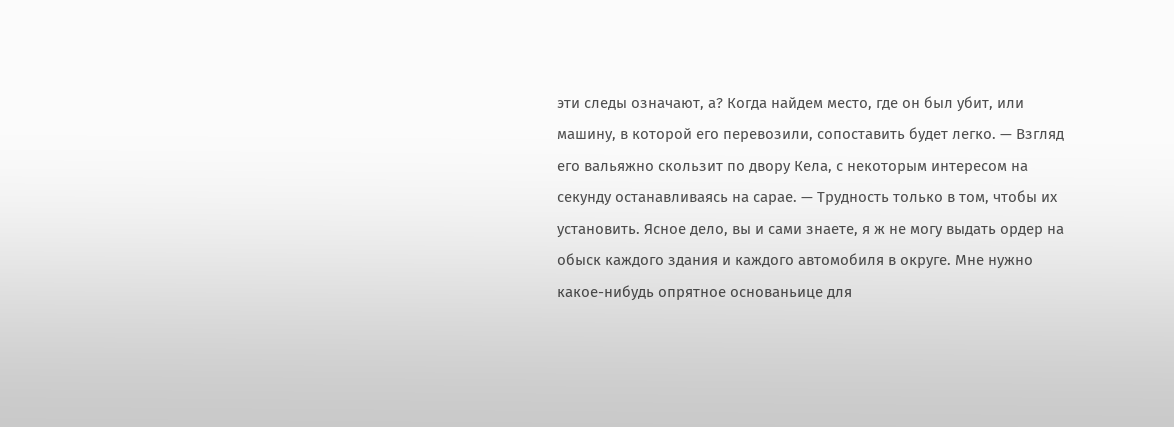эти следы означают, а? Когда найдем место, где он был убит, или машину, в которой его перевозили, сопоставить будет легко. — Взгляд его вальяжно скользит по двору Кела, с некоторым интересом на секунду останавливаясь на сарае. — Трудность только в том, чтобы их установить. Ясное дело, вы и сами знаете, я ж не могу выдать ордер на обыск каждого здания и каждого автомобиля в округе. Мне нужно какое-нибудь опрятное основаньице для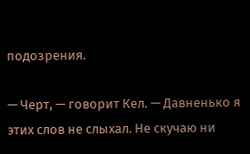подозрения.

— Черт, — говорит Кел. — Давненько я этих слов не слыхал. Не скучаю ни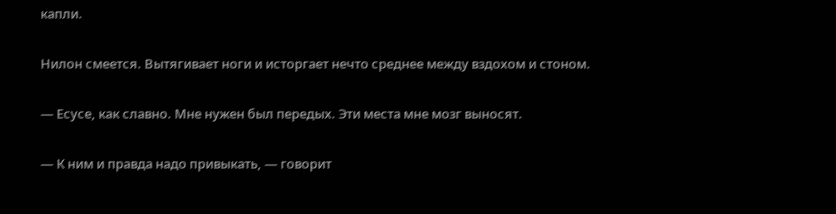капли.

Нилон смеется. Вытягивает ноги и исторгает нечто среднее между вздохом и стоном.

— Есусе, как славно. Мне нужен был передых. Эти места мне мозг выносят.

— К ним и правда надо привыкать, — говорит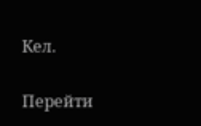Кел.

Перейти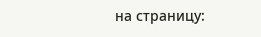на страницу: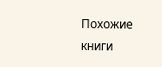Похожие книги